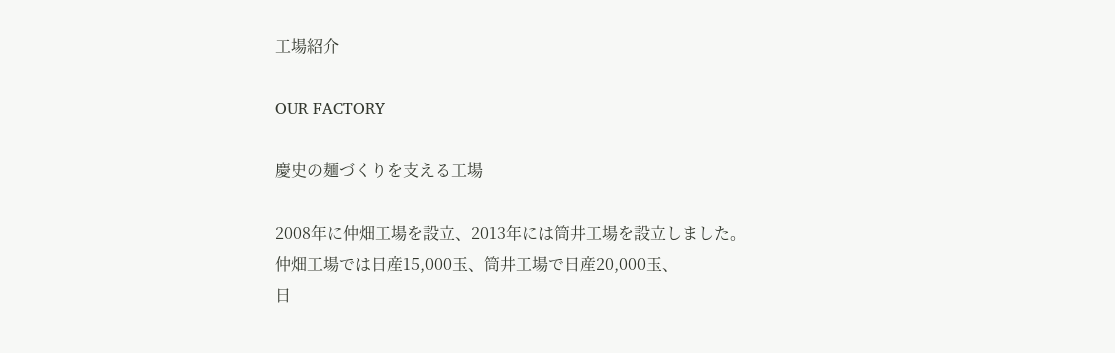工場紹介

OUR FACTORY

慶史の麺づくりを支える工場

2008年に仲畑工場を設立、2013年には筒井工場を設立しました。
仲畑工場では日産15,000玉、筒井工場で日産20,000玉、
日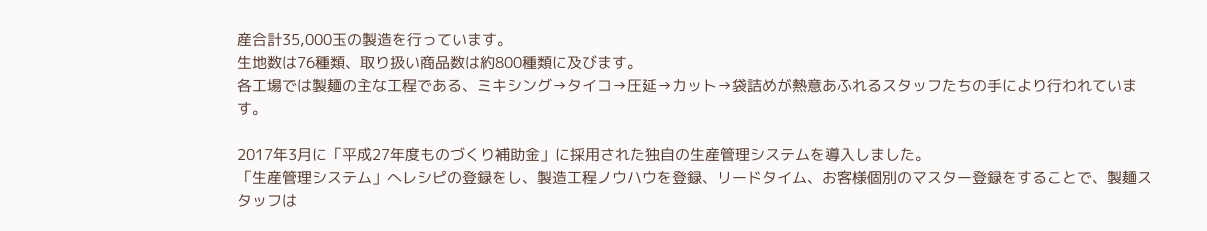産合計35,000玉の製造を行っています。
生地数は76種類、取り扱い商品数は約800種類に及びます。
各工場では製麺の主な工程である、ミキシング→タイコ→圧延→カット→袋詰めが熱意あふれるスタッフたちの手により行われています。

2017年3月に「平成27年度ものづくり補助金」に採用された独自の生産管理システムを導入しました。
「生産管理システム」へレシピの登録をし、製造工程ノウハウを登録、リードタイム、お客様個別のマスター登録をすることで、製麺スタッフは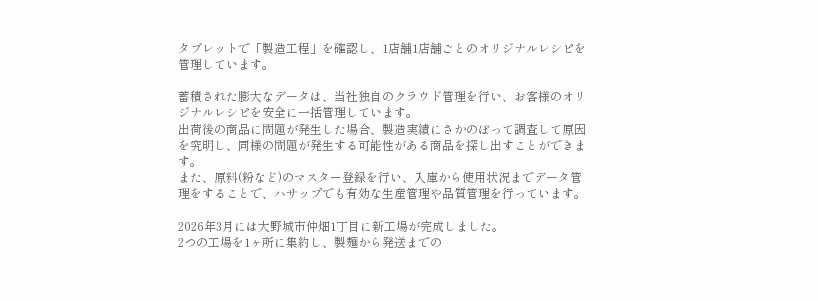タブレットで「製造工程」を確認し、1店舗1店舗ごとのオリジナルレシピを管理しています。

蓄積された膨大なデータは、当社独自のクラウド管理を行い、お客様のオリジナルレシピを安全に一括管理しています。
出荷後の商品に問題が発生した場合、製造実績にさかのぼって調査して原因を究明し、同様の問題が発生する可能性がある商品を探し出すことができます。
また、原料(粉など)のマスター登録を行い、入庫から使用状況までデータ管理をすることで、ハサップでも有効な生産管理や品質管理を行っています。

2026年3月には大野城市仲畑1丁目に新工場が完成しました。
2つの工場を1ヶ所に集約し、製麺から発送までの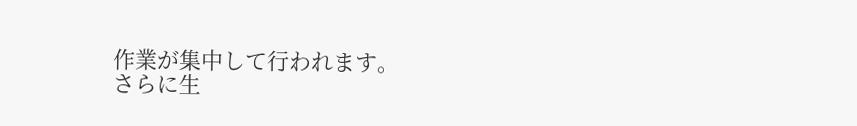作業が集中して行われます。
さらに生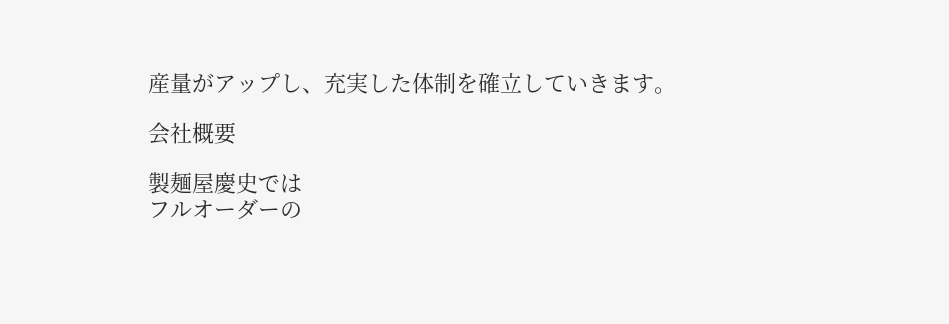産量がアップし、充実した体制を確立していきます。

会社概要

製麺屋慶史では
フルオーダーの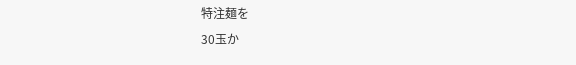特注麺を
30玉か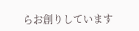らお創りしています